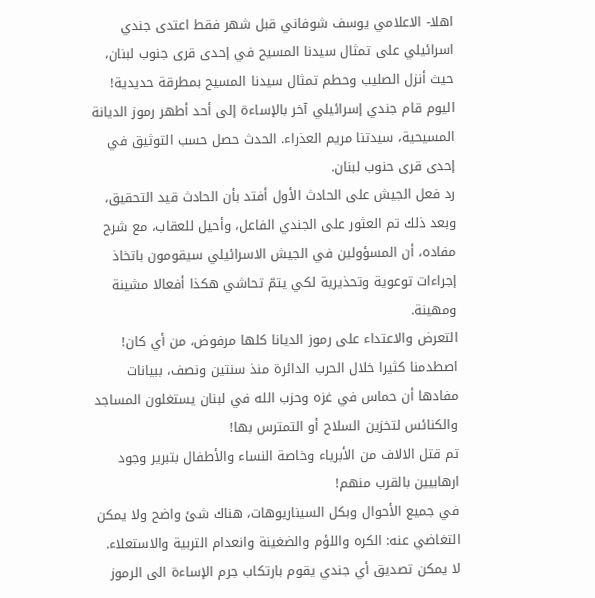اهلا- الاعلامي يوسف شوفاني قبل شهر فقط اعتدى جندي اسرائيلي على تمثال سيدنا المسيح في إحدى قرى جنوب لبنان، حيث أنزل الصليب وحطم تمثال سيدنا المسيح بمطرقة حديدية!
اليوم قام جندي إسرائيلي آخر بالإساءة إلى أحد أطهر رموز الديانة المسيحية، سيدتنا مريم العذراء. الحدث حصل حسب التوثيق في إحدى قرى حنوب لبنان.
رد فعل الجيش على الحادث الأول أفتد بأن الحادث قيد التحقيق، وبعد ذلك تم العثور على الجندي الفاعل، وأحيل للعقاب، مع شرح مفاده، أن المسؤولين في الجيش الاسرائيلي سيقومون باتخاذ إجراءات توعوية وتحذيرية لكي يتمّ تحاشي هكذا أفعالا مشينة ومهينة.
التعرض والاعتداء على رموز الديانا كلها مرفوض، من أي كان! اصطدمنا كثيرا خلال الحرب الدائرة منذ سنتين ونصف، ببيانات مفادها أن حماس في غزه وحزب الله في لبنان يستغلون المساجد والكنائس لتخزين السلاح أو التمترس بها!
تم قتل الالاف من الأبرياء وخاصة النساء والأطفال بتبرير وجود ارهابيين بالقرب منهم!
في جميع الأحوال وبكل السيناريوهات، هناك شئ واضح ولا يمكن التغاضي عنه: الكره واللؤم والضغينة وانعدام التربية والاستعلاء.
لا يمكن تصديق أي جندي يقوم بارتكاب جرم الإساءة الى الرموز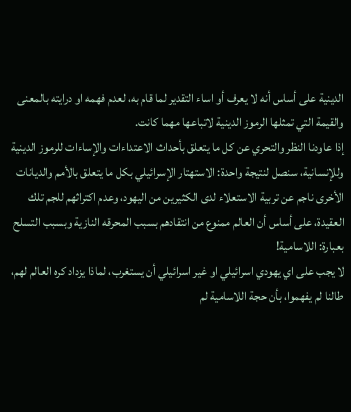الدينية على أساس أنه لا يعرف أو اساء التقدير لما قام به، لعدم فهمه او درايته بالمعنى والقيمة التي تمثلها الرموز الدينية لاتباعها مهما كانت.
إذا عاودنا النظر والتحري عن كل ما يتعلق بأحداث الاعتداءات والإساءات للرموز الدينية وللإنسانية، سنصل لنتيجة واحدة: الاستهتار الإسرائيلي بكل ما يتعلق بالأمم والديانات الأخرى ناجم عن تربية الاستعلاء لدى الكثيرين من اليهود، وعدم اكتراثهم للجم تلك العقيدة، على أساس أن العالم ممنوع من انتقادهم بسبب المحرقه النازية وبسبب التسلح بعبارة: اللاسامية!
لا يجب على اي يهودي اسرائيلي او غير اسرائيلي أن يستغرب، لماذا يزداد كره العالم لهم، طالنا لم يفهموا، بأن حجة اللاسامية لم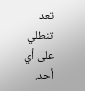تعد تنطلي على أي أحد.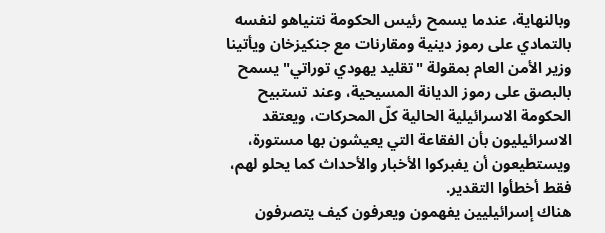وبالنهاية، عندما يسمح رئيس الحكومة نتنياهو لنفسه بالتمادي على رموز دينية ومقارنات مع جنكيزخان ويأتينا وزير الأمن العام بمقولة "تقليد يهودي توراتي" يسمح بالبصق على رموز الديانة المسيحية، وعند تستبيح الحكومة الاسرائيلية الحالية كلّ المحركات، ويعتقد الاسرائيليون بأن الفقاعة التي يعيشون بها مستورة، ويستطيعون أن يفبركوا الأخبار والأحداث كما يحلو لهم، فقط أخطأوا التقدير.
هناك إسرائيليين يفهمون ويعرفون كيف يتصرفون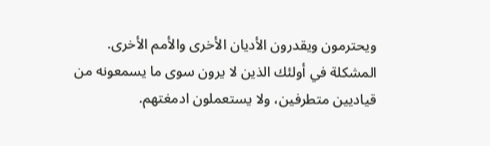ويحترمون ويقدرون الأديان الأخرى والأمم الأخرى.
المشكلة في أولئك الذين لا يرون سوى ما يسمعونه من قياديين متطرفين، ولا يستعملون ادمغتهم.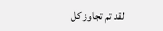لقد تم تجاوز كل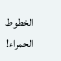الخطوط الحمراء!